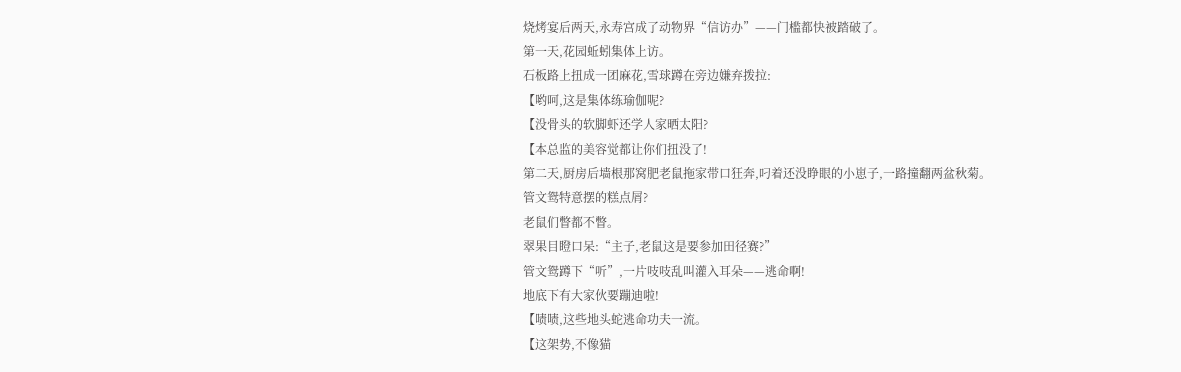烧烤宴后两天,永寿宫成了动物界“信访办”——门槛都快被踏破了。
第一天,花园蚯蚓集体上访。
石板路上扭成一团麻花,雪球蹲在旁边嫌弃拨拉:
【哟呵,这是集体练瑜伽呢?
【没骨头的软脚虾还学人家晒太阳?
【本总监的美容觉都让你们扭没了!
第二天,厨房后墙根那窝肥老鼠拖家带口狂奔,叼着还没睁眼的小崽子,一路撞翻两盆秋菊。
管文鸳特意摆的糕点屑?
老鼠们瞥都不瞥。
翠果目瞪口呆:“主子,老鼠这是要参加田径赛?”
管文鸳蹲下“听”,一片吱吱乱叫灌入耳朵——逃命啊!
地底下有大家伙要蹦迪啦!
【啧啧,这些地头蛇逃命功夫一流。
【这架势,不像猫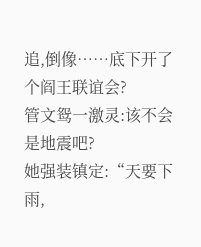追,倒像……底下开了个阎王联谊会?
管文鸳一激灵:该不会是地震吧?
她强装镇定:“天要下雨,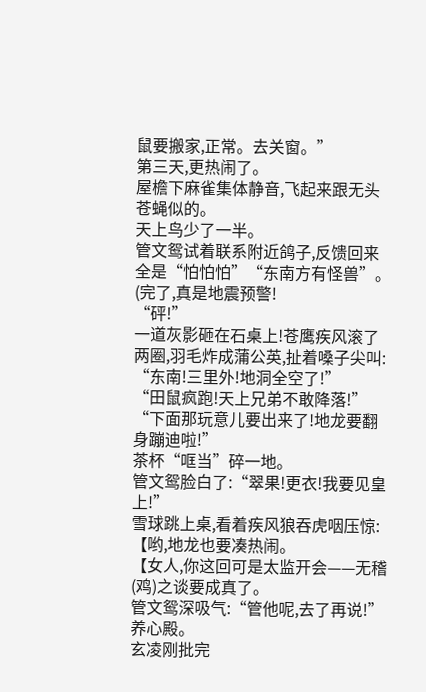鼠要搬家,正常。去关窗。”
第三天,更热闹了。
屋檐下麻雀集体静音,飞起来跟无头苍蝇似的。
天上鸟少了一半。
管文鸳试着联系附近鸽子,反馈回来全是“怕怕怕”“东南方有怪兽”。
(完了,真是地震预警!
“砰!”
一道灰影砸在石桌上!苍鹰疾风滚了两圈,羽毛炸成蒲公英,扯着嗓子尖叫:
“东南!三里外!地洞全空了!”
“田鼠疯跑!天上兄弟不敢降落!”
“下面那玩意儿要出来了!地龙要翻身蹦迪啦!”
茶杯“哐当”碎一地。
管文鸳脸白了:“翠果!更衣!我要见皇上!”
雪球跳上桌,看着疾风狼吞虎咽压惊:
【哟,地龙也要凑热闹。
【女人,你这回可是太监开会——无稽(鸡)之谈要成真了。
管文鸳深吸气:“管他呢,去了再说!”
养心殿。
玄凌刚批完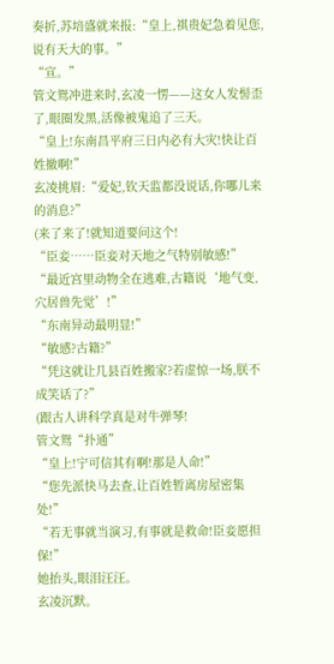奏折,苏培盛就来报:“皇上,祺贵妃急着见您,说有天大的事。”
“宣。”
管文鸳冲进来时,玄凌一愣——这女人发髻歪了,眼圈发黑,活像被鬼追了三天。
“皇上!东南昌平府三日内必有大灾!快让百姓撤啊!”
玄凌挑眉:“爱妃,钦天监都没说话,你哪儿来的消息?”
(来了来了!就知道要问这个!
“臣妾……臣妾对天地之气特别敏感!”
“最近宫里动物全在逃难,古籍说‘地气变,穴居兽先觉’!”
“东南异动最明显!”
“敏感?古籍?”
“凭这就让几县百姓搬家?若虚惊一场,朕不成笑话了?”
(跟古人讲科学真是对牛弹琴!
管文鸳“扑通”
“皇上!宁可信其有啊!那是人命!”
“您先派快马去查,让百姓暂离房屋密集处!”
“若无事就当演习,有事就是救命!臣妾愿担保!”
她抬头,眼泪汪汪。
玄凌沉默。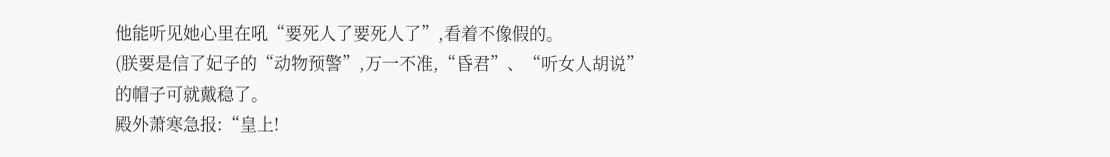他能听见她心里在吼“要死人了要死人了”,看着不像假的。
(朕要是信了妃子的“动物预警”,万一不准,“昏君”、“听女人胡说”的帽子可就戴稳了。
殿外萧寒急报:“皇上!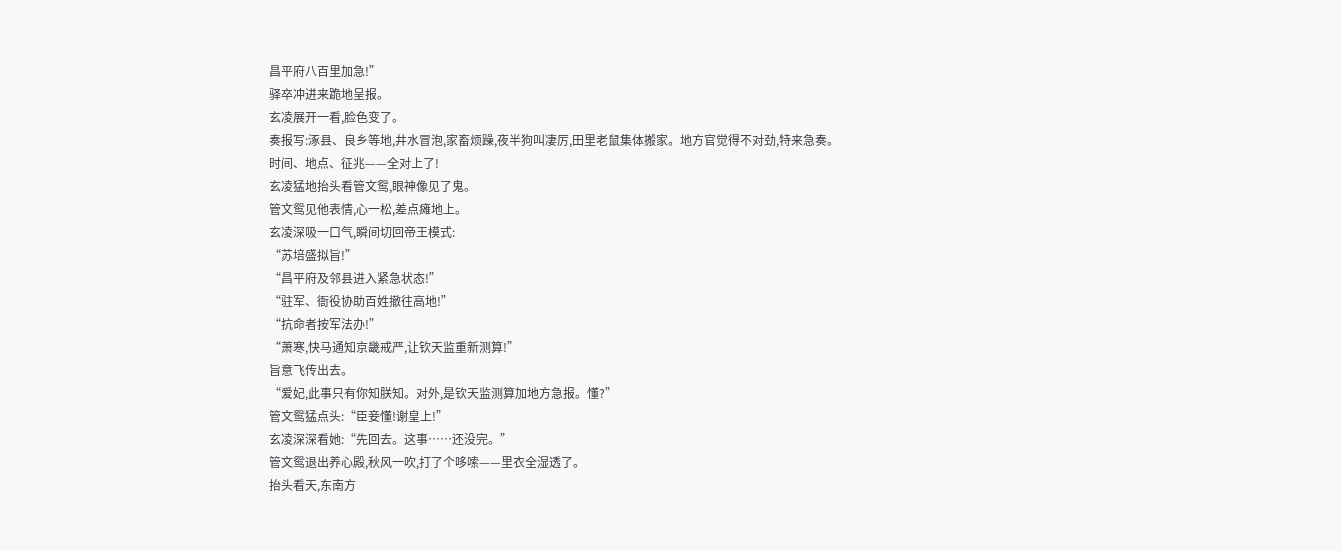昌平府八百里加急!”
驿卒冲进来跪地呈报。
玄凌展开一看,脸色变了。
奏报写:涿县、良乡等地,井水冒泡,家畜烦躁,夜半狗叫凄厉,田里老鼠集体搬家。地方官觉得不对劲,特来急奏。
时间、地点、征兆——全对上了!
玄凌猛地抬头看管文鸳,眼神像见了鬼。
管文鸳见他表情,心一松,差点瘫地上。
玄凌深吸一口气,瞬间切回帝王模式:
“苏培盛拟旨!”
“昌平府及邻县进入紧急状态!”
“驻军、衙役协助百姓撤往高地!”
“抗命者按军法办!”
“萧寒,快马通知京畿戒严,让钦天监重新测算!”
旨意飞传出去。
“爱妃,此事只有你知朕知。对外,是钦天监测算加地方急报。懂?”
管文鸳猛点头:“臣妾懂!谢皇上!”
玄凌深深看她:“先回去。这事……还没完。”
管文鸳退出养心殿,秋风一吹,打了个哆嗦——里衣全湿透了。
抬头看天,东南方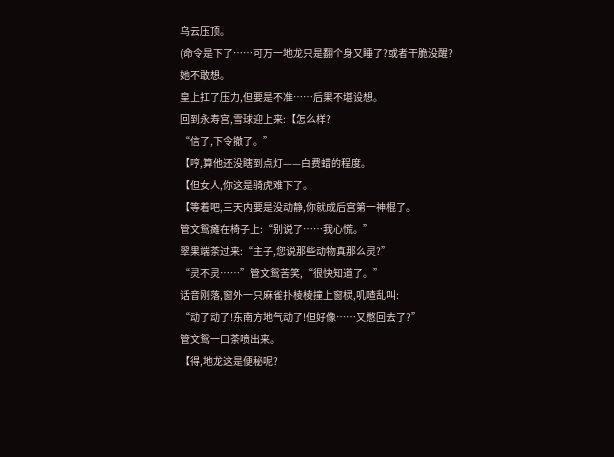乌云压顶。
(命令是下了……可万一地龙只是翻个身又睡了?或者干脆没醒?
她不敢想。
皇上扛了压力,但要是不准……后果不堪设想。
回到永寿宫,雪球迎上来:【怎么样?
“信了,下令撤了。”
【哼,算他还没瞎到点灯——白费蜡的程度。
【但女人,你这是骑虎难下了。
【等着吧,三天内要是没动静,你就成后宫第一神棍了。
管文鸳瘫在椅子上:“别说了……我心慌。”
翠果端茶过来:“主子,您说那些动物真那么灵?”
“灵不灵……”管文鸳苦笑,“很快知道了。”
话音刚落,窗外一只麻雀扑棱棱撞上窗棂,叽喳乱叫:
“动了动了!东南方地气动了!但好像……又憋回去了?”
管文鸳一口茶喷出来。
【得,地龙这是便秘呢?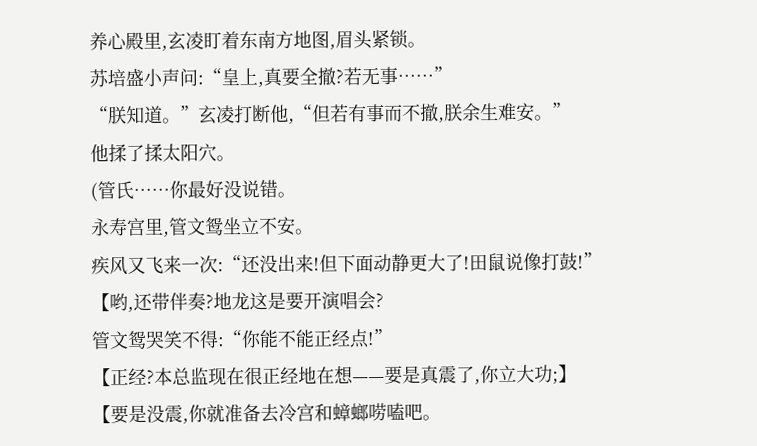养心殿里,玄凌盯着东南方地图,眉头紧锁。
苏培盛小声问:“皇上,真要全撤?若无事……”
“朕知道。”玄凌打断他,“但若有事而不撤,朕余生难安。”
他揉了揉太阳穴。
(管氏……你最好没说错。
永寿宫里,管文鸳坐立不安。
疾风又飞来一次:“还没出来!但下面动静更大了!田鼠说像打鼓!”
【哟,还带伴奏?地龙这是要开演唱会?
管文鸳哭笑不得:“你能不能正经点!”
【正经?本总监现在很正经地在想——要是真震了,你立大功;】
【要是没震,你就准备去冷宫和蟑螂唠嗑吧。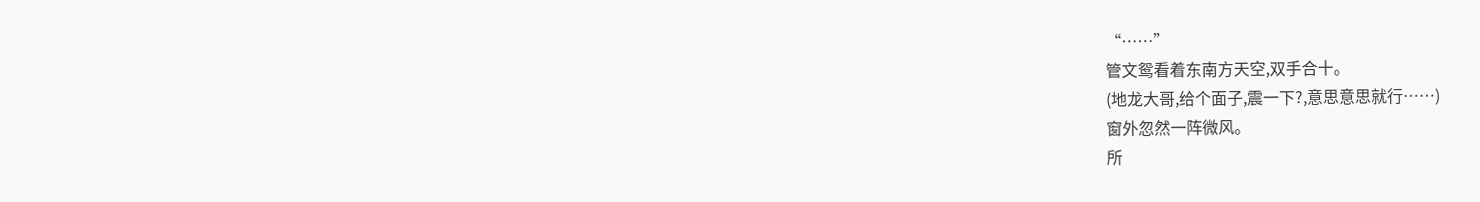“……”
管文鸳看着东南方天空,双手合十。
(地龙大哥,给个面子,震一下?,意思意思就行……)
窗外忽然一阵微风。
所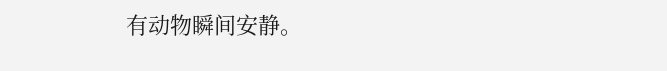有动物瞬间安静。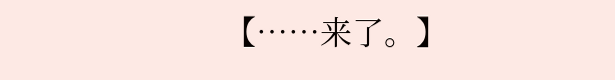【……来了。】